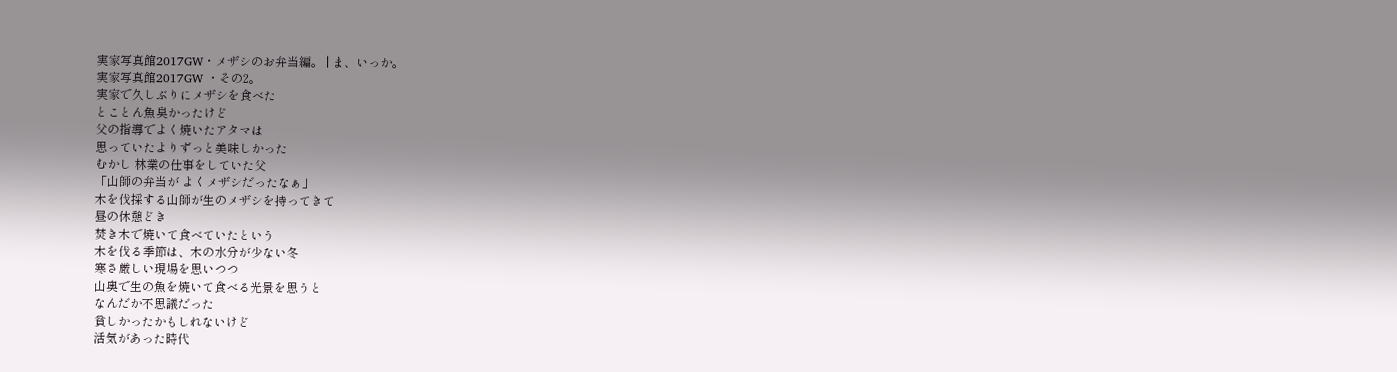実家写真館2017GW・メザシのお弁当編。 | ま、いっか。
実家写真館2017GW ・その2。
実家で久しぶりにメザシを食べた
とことん魚臭かったけど
父の指導でよく焼いたアタマは
思っていたよりずっと美味しかった
むかし 林業の仕事をしていた父
「山師の弁当が よくメザシだったなぁ」
木を伐採する山師が生のメザシを持ってきて
昼の休憩どき
焚き木で焼いて食べていたという
木を伐る季節は、木の水分が少ない冬
寒さ厳しい現場を思いつつ
山奥で生の魚を焼いて食べる光景を思うと
なんだか不思議だった
貧しかったかもしれないけど
活気があった時代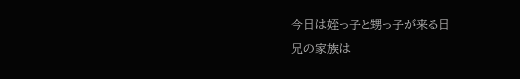今日は姪っ子と甥っ子が来る日
兄の家族は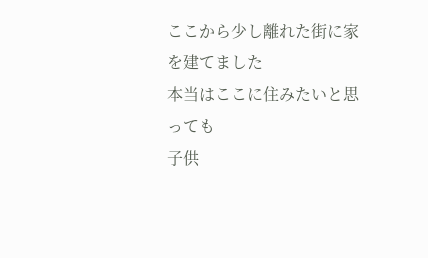ここから少し離れた街に家を建てました
本当はここに住みたいと思っても
子供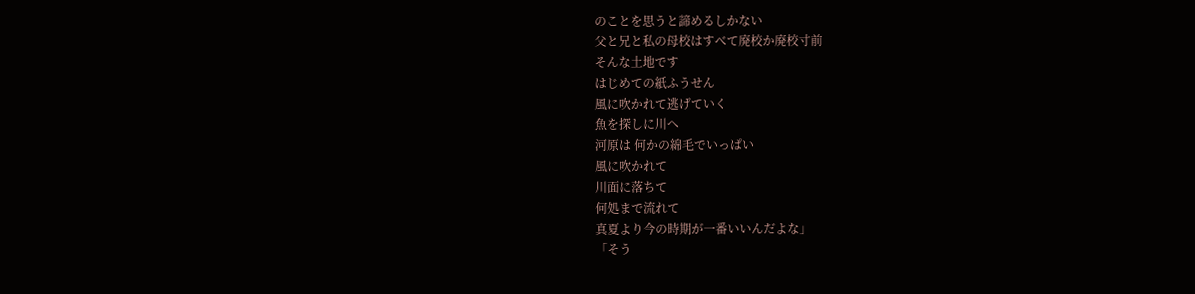のことを思うと諦めるしかない
父と兄と私の母校はすべて廃校か廃校寸前
そんな土地です
はじめての紙ふうせん
風に吹かれて逃げていく
魚を探しに川へ
河原は 何かの綿毛でいっぱい
風に吹かれて
川面に落ちて
何処まで流れて
真夏より今の時期が一番いいんだよな」
「そう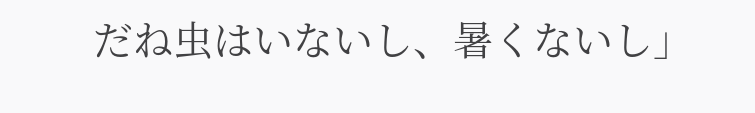だね虫はいないし、暑くないし」